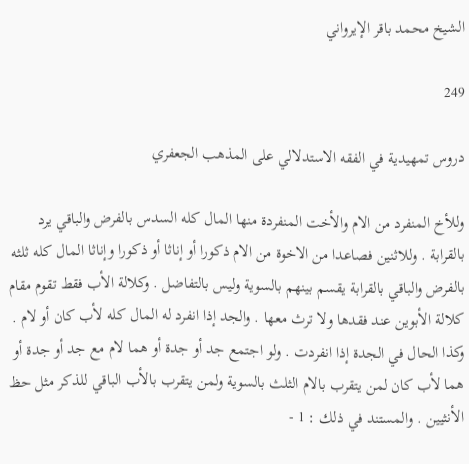الشيخ محمد باقر الإيرواني

249

دروس تمهيدية في الفقه الاستدلالي على المذهب الجعفري

وللأخ المنفرد من الام والأخت المنفردة منها المال كله السدس بالفرض والباقي يرد بالقرابة . وللاثنين فصاعدا من الاخوة من الام ذكورا أو إناثا أو ذكورا وإناثا المال كله ثلثه بالفرض والباقي بالقرابة يقسم بينهم بالسوية وليس بالتفاضل . وكلالة الأب فقط تقوم مقام كلالة الأبوين عند فقدها ولا ترث معها . والجد إذا انفرد له المال كله لأب كان أو لام . وكذا الحال في الجدة إذا انفردت . ولو اجتمع جد أو جدة أو هما لام مع جد أو جدة أو هما لأب كان لمن يتقرب بالام الثلث بالسوية ولمن يتقرب بالأب الباقي للذكر مثل حظ الأنثيين . والمستند في ذلك : 1 -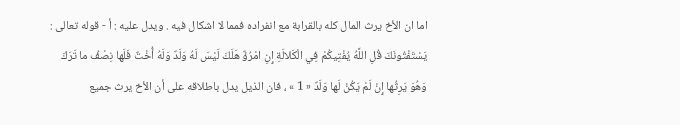اما ان الأخ يرث المال كله بالقرابة مع انفراده فمما لا اشكال فيه . ويدل عليه : أ - قوله تعالى : يَسْتَفْتُونَكَ قُلِ اللَّهُ يُفْتِيكُمْ فِي الْكَلالَةِ إِنِ امْرُؤٌ هَلَكَ لَيْسَ لَهُ وَلَدٌ وَلَهُ أُخْتٌ فَلَها نِصْفُ ما تَرَكَ وَهُوَ يَرِثُها إِنْ لَمْ يَكُنْ لَها وَلَدٌ « 1 » ، فان الذيل يدل باطلاقه على أن الأخ يرث جميع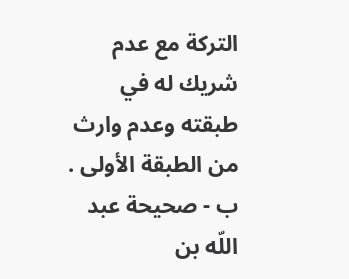التركة مع عدم شريك له في طبقته وعدم وارث من الطبقة الأولى . ب - صحيحة عبد اللّه بن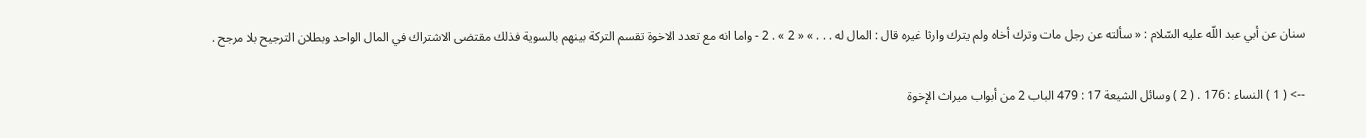سنان عن أبي عبد اللّه عليه السّلام : « سألته عن رجل مات وترك أخاه ولم يترك وارثا غيره قال : المال له . . . » « 2 » . 2 - واما انه مع تعدد الاخوة تقسم التركة بينهم بالسوية فذلك مقتضى الاشتراك في المال الواحد وبطلان الترجيح بلا مرجح .

--> ( 1 ) النساء : 176 . ( 2 ) وسائل الشيعة 17 : 479 الباب 2 من أبواب ميراث الإخوة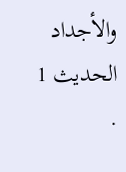والأجداد الحديث 1 .